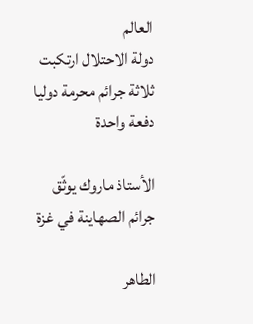العالم
دولة الاحتلال ارتكبت ثلاثة جرائم محرمة دوليا دفعة واحدة

الأستاذ ماروك يوثّق جرائم الصهاينة في غزة

الطاهر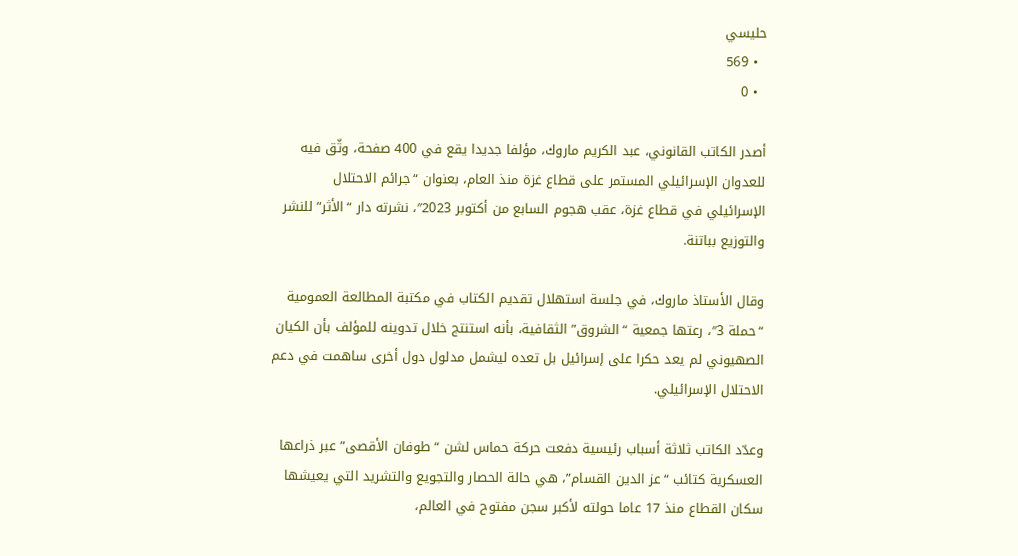حليسي
  • 569
  • 0

أصدر الكاتب القانوني، عبد الكريم ماروك، مؤلفا جديدا يقع في 400 صفحة، وثّق فيه للعدوان الإسرائيلي المستمر على قطاع غزة منذ العام، بعنوان “جرائم الاحتلال الإسرائيلي في قطاع غزة، عقب هجوم السابع من أكتوبر 2023″، نشرته دار “الأثر” للنشر والتوزيع بباتنة.

وقال الأستاذ ماروك، في جلسة استهلال تقديم الكتاب في مكتبة المطالعة العمومية “حملة 3″، رعتها جمعية “الشروق” الثقافية، بأنه استنتج خلال تدوينه للمؤلف بأن الكيان الصهيوني لم يعد حكرا على إسرائيل بل تعده ليشمل مدلول دول أخرى ساهمت في دعم الاحتلال الإسرائيلي.

وعدّد الكاتب ثلاثة أسباب رئيسية دفعت حركة حماس لشن “طوفان الأقصى” عبر ذراعها العسكرية كتائب “عز الدين القسام”، هي حالة الحصار والتجويع والتشريد التي يعيشها سكان القطاع منذ 17 عاما حولته لأكبر سجن مفتوح في العالم،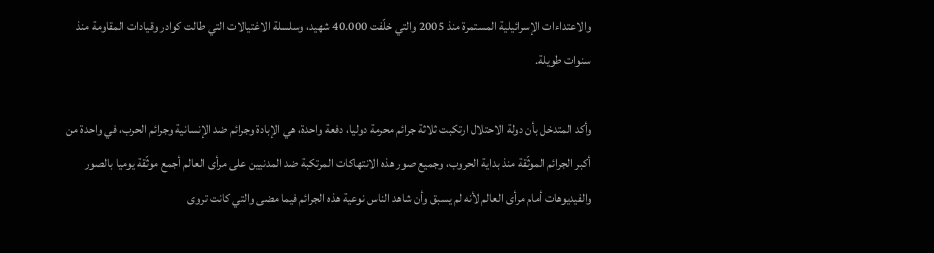والاعتداءات الإسرائيلية المستمرة منذ 2005 والتي خلّفت 40.000 شهيد، وسلسلة الاغتيالات التي طالت كوادر وقيادات المقاومة منذ سنوات طويلة.

وأكد المتدخل بأن دولة الاحتلال ارتكبت ثلاثة جرائم محرمة دوليا، دفعة واحدة، هي الإبادة وجرائم ضد الإنسانية وجرائم الحرب، في واحدة من أكبر الجرائم الموثّقة منذ بداية الحروب، وجميع صور هذه الانتهاكات المرتكبة ضد المدنيين على مرأى العالم أجمع موثّقة يوميا بالصور والفيديوهات أمام مرأى العالم لأنه لم يسبق وأن شاهد الناس نوعية هذه الجرائم فيما مضى والتي كانت تروى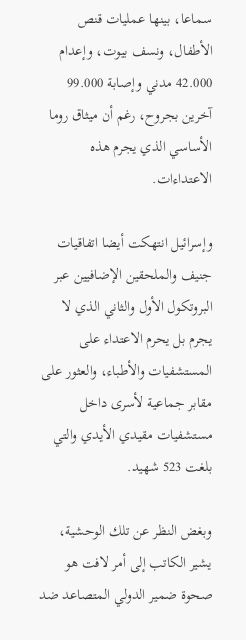سماعا، بينها عمليات قنص الأطفال، ونسف بيوت، وإعدام 42.000 مدني وإصابة 99.000 آخرين بجروح، رغم أن ميثاق روما الأساسي الذي يجرم هذه الاعتداءات.

وإسرائيل انتهكت أيضا اتفاقيات جنيف والملحقين الإضافيين عبر البروتكول الأول والثاني الذي لا يجرم بل يحرم الاعتداء على المستشفيات والأطباء، والعثور على مقابر جماعية لأسرى داخل مستشفيات مقيدي الأيدي والتي بلغت 523 شهيد.

وبغض النظر عن تلك الوحشية، يشير الكاتب إلى أمر لافت هو صحوة ضمير الدولي المتصاعد ضد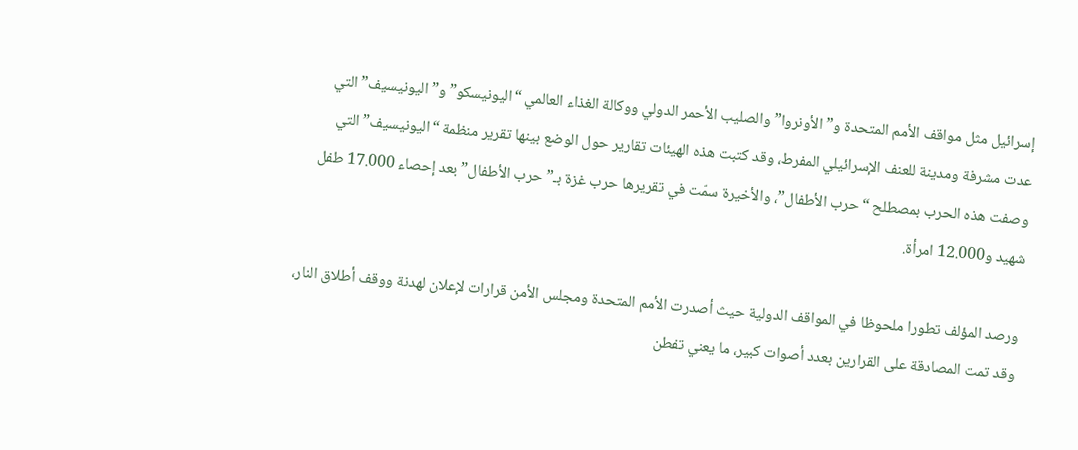إسرائيل مثل مواقف الأمم المتحدة و”الأونروا” والصليب الأحمر الدولي ووكالة الغذاء العالمي “اليونيسكو” و”اليونيسيف” التي عدت مشرفة ومدينة للعنف الإسرائيلي المفرط، وقد كتبت هذه الهيئات تقارير حول الوضع بينها تقرير منظمة “اليونيسيف” التي وصفت هذه الحرب بمصطلح “حرب الأطفال”، والأخيرة سمّت في تقريرها حرب غزة بـ”حرب الأطفال” بعد إحصاء 17.000 طفل شهيد و12.000 امرأة.

ورصد المؤلف تطورا ملحوظا في المواقف الدولية حيث أصدرت الأمم المتحدة ومجلس الأمن قرارات لإعلان لهدنة ووقف أطلاق النار، وقد تمت المصادقة على القرارين بعدد أصوات كبير، ما يعني تفطن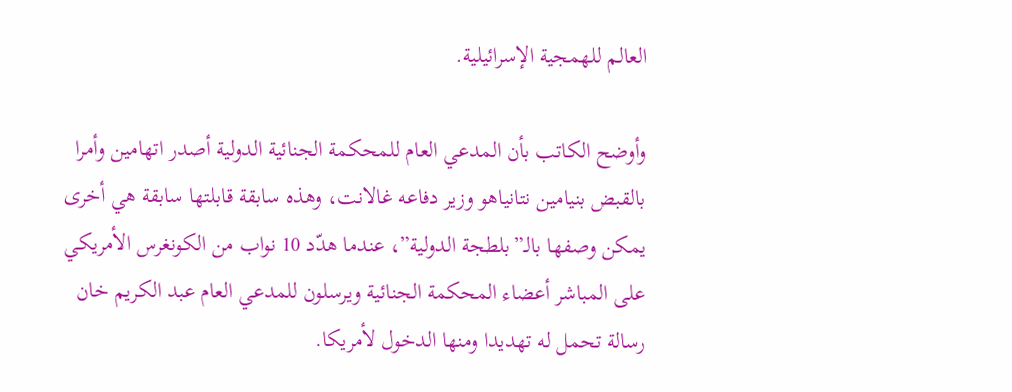العالم للهمجية الإسرائيلية.

وأوضح الكاتب بأن المدعي العام للمحكمة الجنائية الدولية أصدر اتهامين وأمرا بالقبض بنيامين نتانياهو وزير دفاعه غالانت، وهذه سابقة قابلتها سابقة هي أخرى يمكن وصفها بالـ”بلطجة الدولية”، عندما هدّد 10 نواب من الكونغرس الأمريكي على المباشر أعضاء المحكمة الجنائية ويرسلون للمدعي العام عبد الكريم خان رسالة تحمل له تهديدا ومنها الدخول لأمريكا.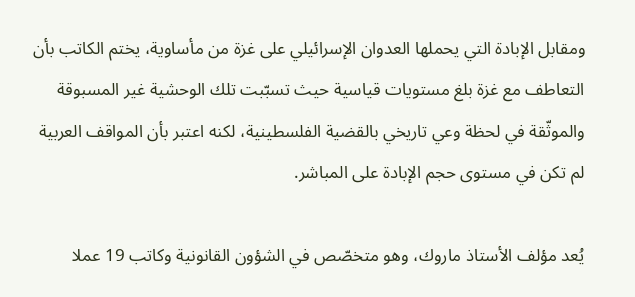ومقابل الإبادة التي يحملها العدوان الإسرائيلي على غزة من مأساوية، يختم الكاتب بأن التعاطف مع غزة بلغ مستويات قياسية حيث تسبّبت تلك الوحشية غير المسبوقة والموثّقة في لحظة وعي تاريخي بالقضية الفلسطينية، لكنه اعتبر بأن المواقف العربية لم تكن في مستوى حجم الإبادة على المباشر.

يُعد مؤلف الأستاذ ماروك، وهو متخصّص في الشؤون القانونية وكاتب 19 عملا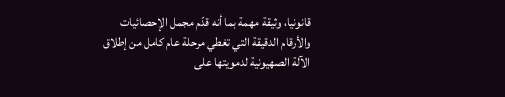قانونيا، وثيقة مهمة بما أنه قدّم مجمل الإحصائيات والأرقام الدقيقة التي تغطي مرحلة عام كامل من إطلاق الآلة الصهيونية لدمويتها على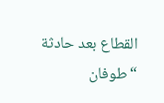القطاع بعد حادثة “طوفان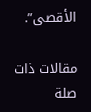الأقصى”.

مقالات ذات صلة